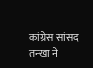कांग्रेस सांसद तन्खा ने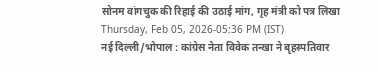सोनम वांगचुक की रिहाई की उठाई मांग, गृह मंत्री को पत्र लिखा
Thursday, Feb 05, 2026-05:36 PM (IST)
नई दिल्ली/भोपाल : कांग्रेस नेता विवेक तन्खा ने बृहस्पतिवार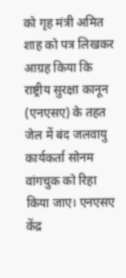को गृह मंत्री अमित शाह को पत्र लिखकर आग्रह किया कि राष्ट्रीय सुरक्षा कानून (एनएसए) के तहत जेल में बंद जलवायु कार्यकर्ता सोनम वांगचुक को रिहा किया जाए। एनएसए केंद्र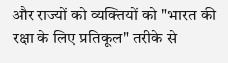और राज्यों को व्यक्तियों को "भारत की रक्षा के लिए प्रतिकूल" तरीके से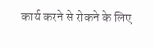कार्य करने से रोकने के लिए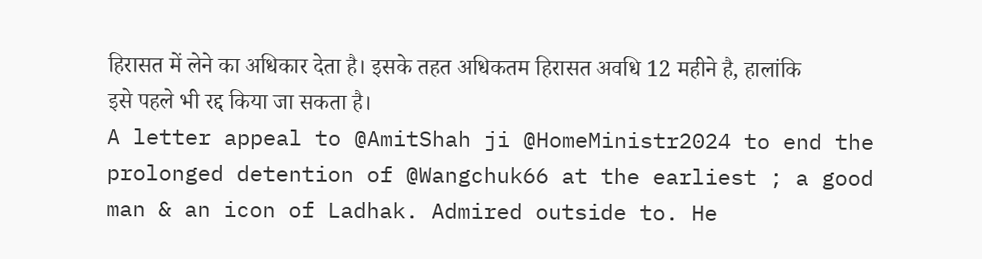हिरासत में लेने का अधिकार देता है। इसके तहत अधिकतम हिरासत अवधि 12 महीने है, हालांकि इसे पहले भी रद्द किया जा सकता है।
A letter appeal to @AmitShah ji @HomeMinistr2024 to end the prolonged detention of @Wangchuk66 at the earliest ; a good man & an icon of Ladhak. Admired outside to. He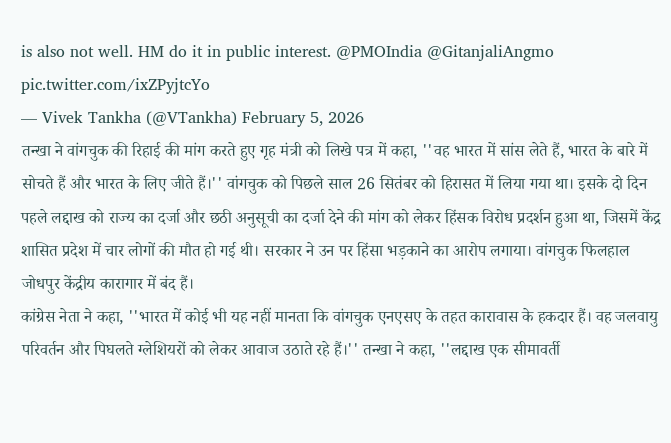is also not well. HM do it in public interest. @PMOIndia @GitanjaliAngmo pic.twitter.com/ixZPyjtcYo
— Vivek Tankha (@VTankha) February 5, 2026
तन्खा ने वांगचुक की रिहाई की मांग करते हुए गृह मंत्री को लिखे पत्र में कहा, ''वह भारत में सांस लेते हैं, भारत के बारे में सोचते हैं और भारत के लिए जीते हैं।'' वांगचुक को पिछले साल 26 सितंबर को हिरासत में लिया गया था। इसके दो दिन पहले लद्दाख को राज्य का दर्जा और छठी अनुसूची का दर्जा देने की मांग को लेकर हिंसक विरोध प्रदर्शन हुआ था, जिसमें केंद्र शासित प्रदेश में चार लोगों की मौत हो गई थी। सरकार ने उन पर हिंसा भड़काने का आरोप लगाया। वांगचुक फिलहाल जोधपुर केंद्रीय कारागार में बंद हैं।
कांग्रेस नेता ने कहा, ''भारत में कोई भी यह नहीं मानता कि वांगचुक एनएसए के तहत कारावास के हकदार हैं। वह जलवायु परिवर्तन और पिघलते ग्लेशियरों को लेकर आवाज उठाते रहे हैं।'' तन्खा ने कहा, ''लद्दाख एक सीमावर्ती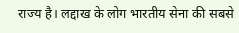राज्य है। लद्दाख के लोग भारतीय सेना की सबसे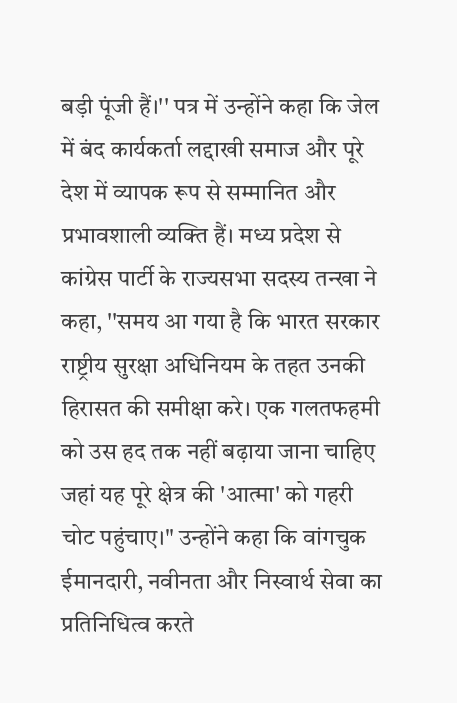बड़ी पूंजी हैं।'' पत्र में उन्होंने कहा कि जेल में बंद कार्यकर्ता लद्दाखी समाज और पूरे देश में व्यापक रूप से सम्मानित और प्रभावशाली व्यक्ति हैं। मध्य प्रदेश से कांग्रेस पार्टी के राज्यसभा सदस्य तन्खा ने कहा, ''समय आ गया है कि भारत सरकार राष्ट्रीय सुरक्षा अधिनियम के तहत उनकी हिरासत की समीक्षा करे। एक गलतफहमी को उस हद तक नहीं बढ़ाया जाना चाहिए जहां यह पूरे क्षेत्र की 'आत्मा' को गहरी चोट पहुंचाए।" उन्होंने कहा कि वांगचुक ईमानदारी, नवीनता और निस्वार्थ सेवा का प्रतिनिधित्व करते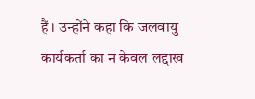हैं। उन्होंने कहा कि जलवायु कार्यकर्ता का न केवल लद्दाख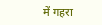में गहरा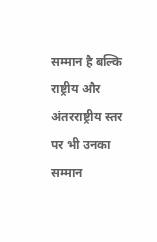सम्मान है बल्कि राष्ट्रीय और अंतरराष्ट्रीय स्तर पर भी उनका सम्मान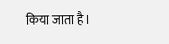किया जाता है।